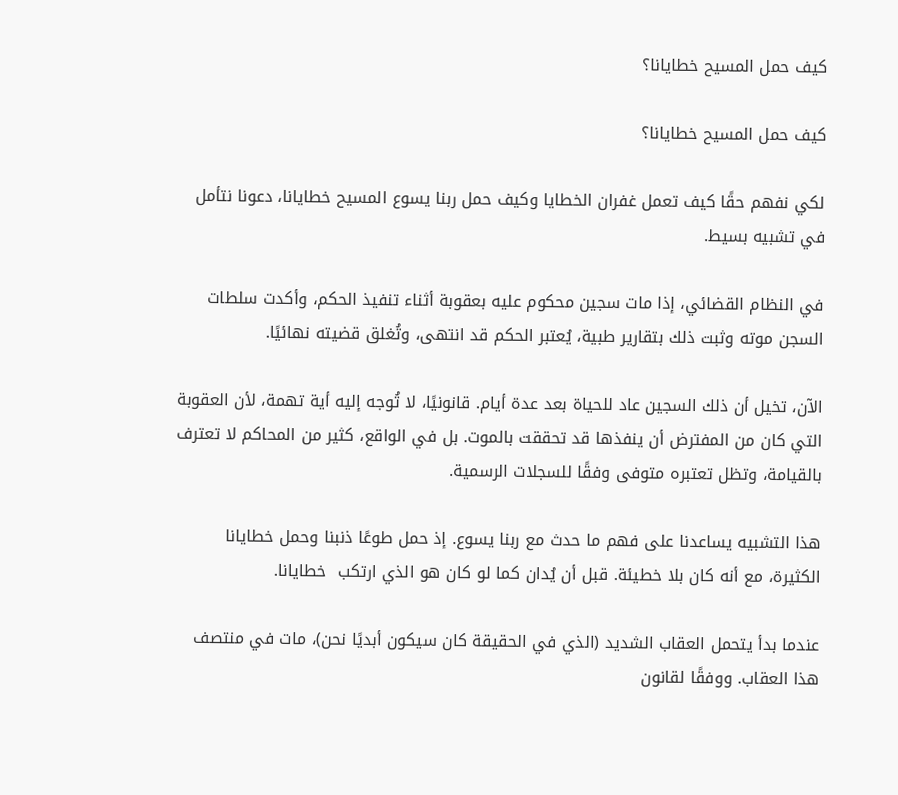كيف حمل المسيح خطايانا؟

كيف حمل المسيح خطايانا؟

لكي نفهم حقًا كيف تعمل غفران الخطايا وكيف حمل ربنا يسوع المسيح خطايانا، دعونا نتأمل في تشبيه بسيط.

في النظام القضائي، إذا مات سجين محكوم عليه بعقوبة أثناء تنفيذ الحكم، وأكدت سلطات السجن موته وثبت ذلك بتقارير طبية، يُعتبر الحكم قد انتهى، وتُغلق قضيته نهائيًا.

الآن، تخيل أن ذلك السجين عاد للحياة بعد عدة أيام. قانونيًا، لا تُوجه إليه أية تهمة، لأن العقوبة التي كان من المفترض أن ينفذها قد تحققت بالموت. بل في الواقع، كثير من المحاكم لا تعترف بالقيامة، وتظل تعتبره متوفى وفقًا للسجلات الرسمية.

هذا التشبيه يساعدنا على فهم ما حدث مع ربنا يسوع. إذ حمل طوعًا ذنبنا وحمل خطايانا الكثيرة، مع أنه كان بلا خطيئة. قبل أن يُدان كما لو كان هو الذي ارتكب  خطايانا.

عندما بدأ يتحمل العقاب الشديد (الذي في الحقيقة كان سيكون أبديًا نحن)، مات في منتصف هذا العقاب. ووفقًا لقانون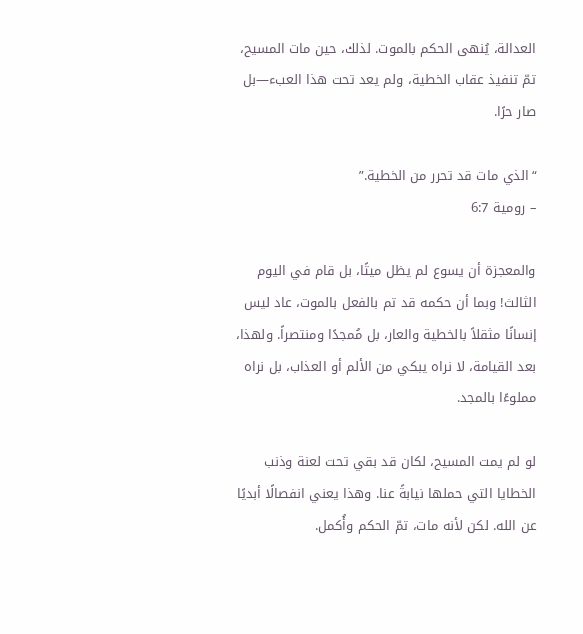العدالة، يُنهى الحكم بالموت. لذلك، حين مات المسيح، تمّ تنفيذ عقاب الخطية، ولم يعد تحت هذا العبء—بل صار حرًا.

“الذي مات قد تحرر من الخطية.”
– رومية 6:7

والمعجزة أن يسوع لم يظل ميتًا، بل قام في اليوم الثالث! وبما أن حكمه قد تم بالفعل بالموت، عاد ليس إنسانًا مثقلاً بالخطية والعار، بل مُمجدًا ومنتصراً. ولهذا، بعد القيامة، لا نراه يبكي من الألم أو العذاب، بل نراه مملوءًا بالمجد.

لو لم يمت المسيح، لكان قد بقي تحت لعنة وذنب الخطايا التي حملها نيابةً عنا. وهذا يعني انفصالًا أبديًا عن الله. لكن لأنه مات، تمّ الحكم وأُكمل.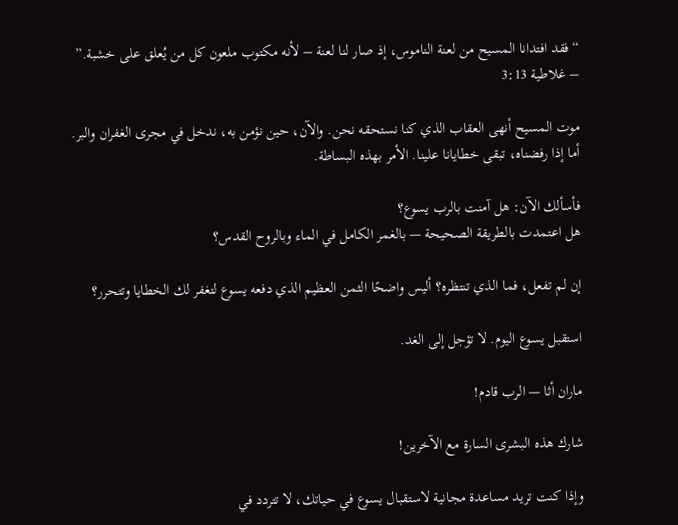“فقد افتدانا المسيح من لعنة الناموس، إذ صار لنا لعنة – لأنه مكتوب ملعون كل من يُعلق على خشبة.”
– غلاطية 3:13

موت المسيح أنهى العقاب الذي كنا نستحقه نحن. والآن، حين نؤمن به، ندخل في مجرى الغفران والبر. أما إذا رفضناه، تبقى خطايانا علينا. الأمر بهذه البساطة.

فأسألك الآن: هل آمنت بالرب يسوع؟
هل اعتمدت بالطريقة الصحيحة — بالغمر الكامل في الماء وبالروح القدس؟

إن لم تفعل، فما الذي تنتظره؟ أليس واضحًا الثمن العظيم الذي دفعه يسوع لتغفر لك الخطايا وتتحرر؟

استقبل يسوع اليوم. لا تؤجل إلى الغد.

ماران أثا — الرب قادم!

شارك هذه البشرى السارة مع الآخرين!

وإذا كنت تريد مساعدة مجانية لاستقبال يسوع في حياتك، لا تتردد في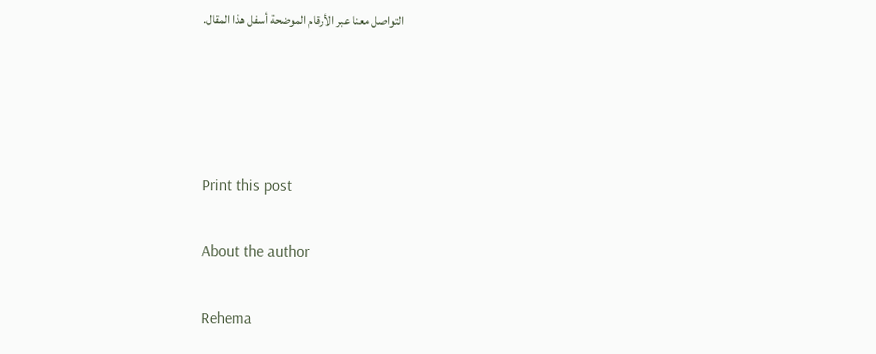التواصل معنا عبر الأرقام الموضحة أسفل هذا المقال.




Print this post

About the author

Rehema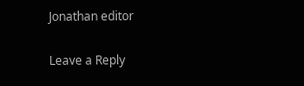Jonathan editor

Leave a Reply